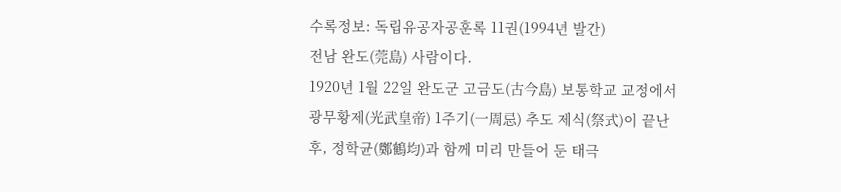수록정보: 독립유공자공훈록 11권(1994년 발간)
전남 완도(莞島) 사람이다.
1920년 1월 22일 완도군 고금도(古今島) 보통학교 교정에서 광무황제(光武皇帝) 1주기(一周忌) 추도 제식(祭式)이 끝난 후, 정학균(鄭鶴均)과 함께 미리 만들어 둔 태극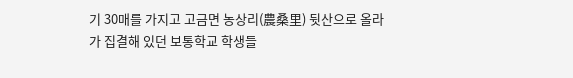기 30매를 가지고 고금면 농상리(農桑里) 뒷산으로 올라가 집결해 있던 보통학교 학생들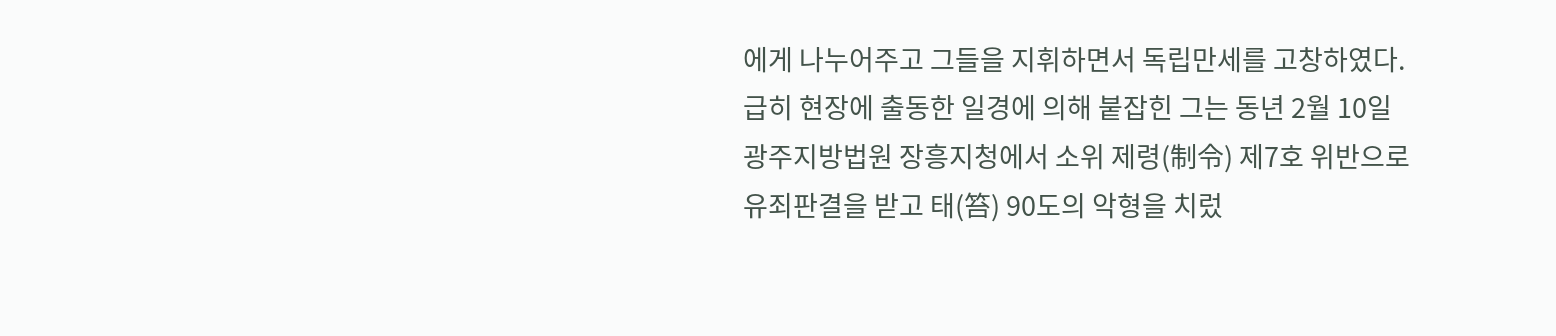에게 나누어주고 그들을 지휘하면서 독립만세를 고창하였다.
급히 현장에 출동한 일경에 의해 붙잡힌 그는 동년 2월 10일 광주지방법원 장흥지청에서 소위 제령(制令) 제7호 위반으로 유죄판결을 받고 태(笞) 90도의 악형을 치렀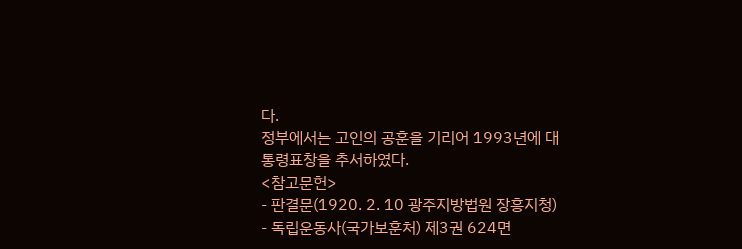다.
정부에서는 고인의 공훈을 기리어 1993년에 대통령표창을 추서하였다.
<참고문헌>
- 판결문(1920. 2. 10 광주지방법원 장흥지청)
- 독립운동사(국가보훈처) 제3권 624면